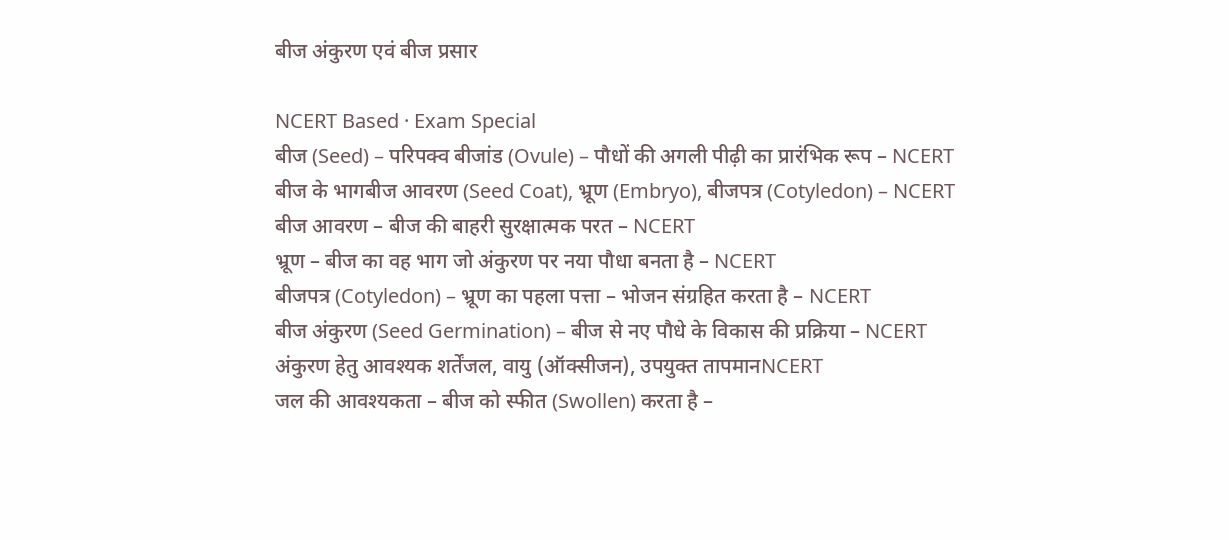बीज अंकुरण एवं बीज प्रसार

NCERT Based · Exam Special
बीज (Seed) – परिपक्व बीजांड (Ovule) – पौधों की अगली पीढ़ी का प्रारंभिक रूप – NCERT
बीज के भागबीज आवरण (Seed Coat), भ्रूण (Embryo), बीजपत्र (Cotyledon) – NCERT
बीज आवरण – बीज की बाहरी सुरक्षात्मक परत – NCERT
भ्रूण – बीज का वह भाग जो अंकुरण पर नया पौधा बनता है – NCERT
बीजपत्र (Cotyledon) – भ्रूण का पहला पत्ता – भोजन संग्रहित करता है – NCERT
बीज अंकुरण (Seed Germination) – बीज से नए पौधे के विकास की प्रक्रिया – NCERT
अंकुरण हेतु आवश्यक शर्तेंजल, वायु (ऑक्सीजन), उपयुक्त तापमानNCERT
जल की आवश्यकता – बीज को स्फीत (Swollen) करता है –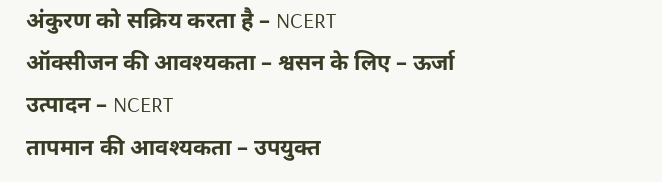अंकुरण को सक्रिय करता है – NCERT
ऑक्सीजन की आवश्यकता – श्वसन के लिए – ऊर्जा उत्पादन – NCERT
तापमान की आवश्यकता – उपयुक्त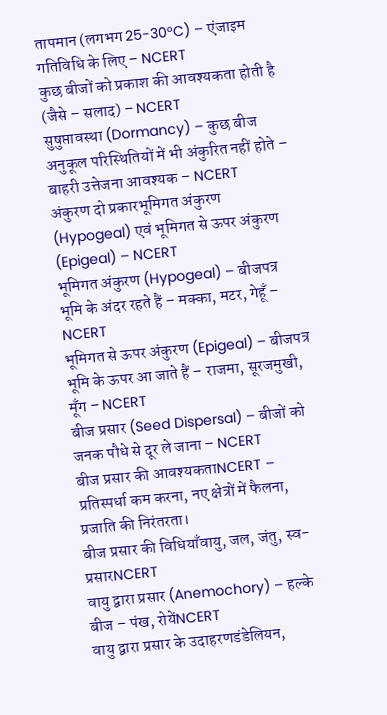तापमान (लगभग 25-30°C) – एंजाइम गतिविधि के लिए – NCERT
कुछ बीजों को प्रकाश की आवश्यकता होती है (जैसे – सलाद) – NCERT
सुषुप्तावस्था (Dormancy) – कुछ बीज अनुकूल परिस्थितियों में भी अंकुरित नहीं होते – बाहरी उत्तेजना आवश्यक – NCERT
अंकुरण दो प्रकारभूमिगत अंकुरण (Hypogeal) एवं भूमिगत से ऊपर अंकुरण (Epigeal) – NCERT
भूमिगत अंकुरण (Hypogeal) – बीजपत्र भूमि के अंदर रहते हैं – मक्का, मटर, गेहूँ – NCERT
भूमिगत से ऊपर अंकुरण (Epigeal) – बीजपत्र भूमि के ऊपर आ जाते हैं – राजमा, सूरजमुखी, मूँग – NCERT
बीज प्रसार (Seed Dispersal) – बीजों को जनक पौधे से दूर ले जाना – NCERT
बीज प्रसार की आवश्यकताNCERT – प्रतिस्पर्धा कम करना, नए क्षेत्रों में फैलना, प्रजाति की निरंतरता।
बीज प्रसार की विधियाँवायु, जल, जंतु, स्व-प्रसारNCERT
वायु द्वारा प्रसार (Anemochory) – हल्के बीज – पंख, रोयेंNCERT
वायु द्वारा प्रसार के उदाहरणडंडेलियन,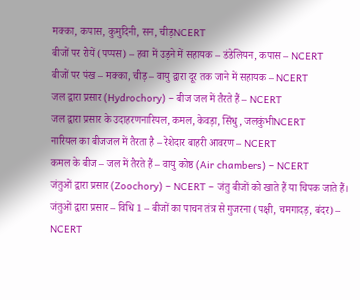मक्का, कपास, कुमुदिनी, सन, चीड़NCERT
बीजों पर रोयें (पप्पस) – हवा में उड़ने में सहायक – डंडेलियन, कपास – NCERT
बीजों पर पंख – मक्का, चीड़ – वायु द्वारा दूर तक जाने में सहायक – NCERT
जल द्वारा प्रसार (Hydrochory) – बीज जल में तैरते हैं – NCERT
जल द्वारा प्रसार के उदाहरणनारियल, कमल, केवड़ा, सिंधु, जलकुंभीNCERT
नारियल का बीजजल में तैरता है – रेशेदार बाहरी आवरण – NCERT
कमल के बीज – जल में तैरते हैं – वायु कोष्ठ (Air chambers) – NCERT
जंतुओं द्वारा प्रसार (Zoochory) – NCERT – जंतु बीजों को खाते हैं या चिपक जाते हैं।
जंतुओं द्वारा प्रसार – विधि 1 – बीजों का पाचन तंत्र से गुजरना (पक्षी, चमगादड़, बंदर) – NCERT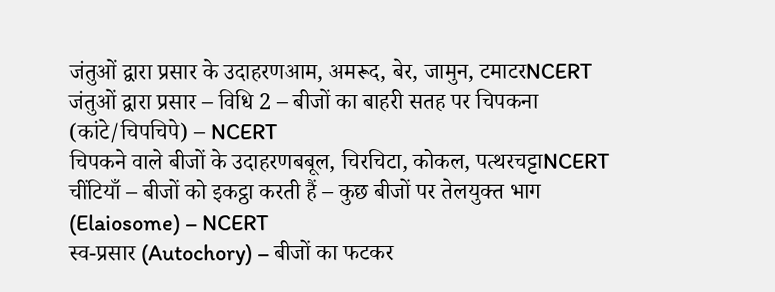जंतुओं द्वारा प्रसार के उदाहरणआम, अमरूद, बेर, जामुन, टमाटरNCERT
जंतुओं द्वारा प्रसार – विधि 2 – बीजों का बाहरी सतह पर चिपकना (कांटे/चिपचिपे) – NCERT
चिपकने वाले बीजों के उदाहरणबबूल, चिरचिटा, कोकल, पत्थरचट्टाNCERT
चींटियाँ – बीजों को इकट्ठा करती हैं – कुछ बीजों पर तेलयुक्त भाग (Elaiosome) – NCERT
स्व-प्रसार (Autochory) – बीजों का फटकर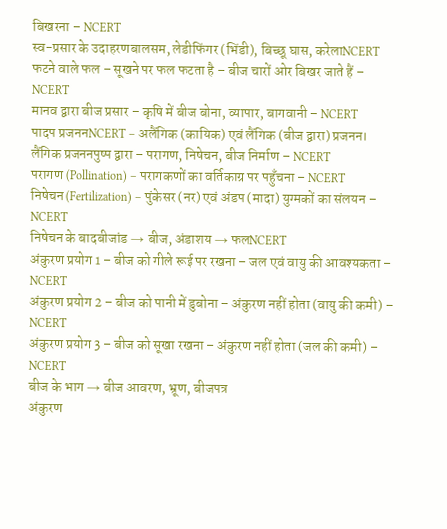बिखरना – NCERT
स्व-प्रसार के उदाहरणबालसम, लेडीफिंगर (भिंडी), बिच्छू घास, करेलाNCERT
फटने वाले फल – सूखने पर फल फटता है – बीज चारों ओर बिखर जाते हैं – NCERT
मानव द्वारा बीज प्रसार – कृषि में बीज बोना, व्यापार, बागवानी – NCERT
पादप प्रजननNCERT – अलैंगिक (कायिक) एवं लैंगिक (बीज द्वारा) प्रजनन।
लैंगिक प्रजननपुष्प द्वारा – परागण, निषेचन, बीज निर्माण – NCERT
परागण (Pollination) – परागकणों का वर्तिकाग्र पर पहुँचना – NCERT
निषेचन (Fertilization) – पुंकेसर (नर) एवं अंडप (मादा) युग्मकों का संलयन – NCERT
निषेचन के बादबीजांड → बीज, अंडाशय → फलNCERT
अंकुरण प्रयोग 1 – बीज को गीले रूई पर रखना – जल एवं वायु की आवश्यकता – NCERT
अंकुरण प्रयोग 2 – बीज को पानी में डुबोना – अंकुरण नहीं होता (वायु की कमी) – NCERT
अंकुरण प्रयोग 3 – बीज को सूखा रखना – अंकुरण नहीं होता (जल की कमी) – NCERT
बीज के भाग → बीज आवरण, भ्रूण, बीजपत्र
अंकुरण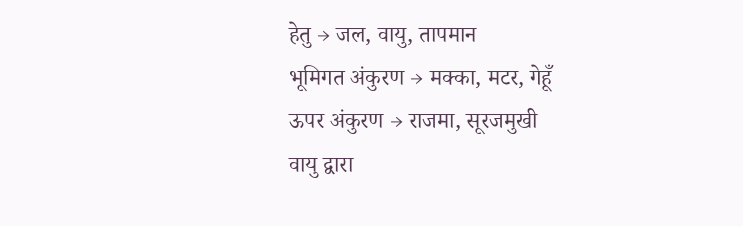हेतु → जल, वायु, तापमान
भूमिगत अंकुरण → मक्का, मटर, गेहूँ
ऊपर अंकुरण → राजमा, सूरजमुखी
वायु द्वारा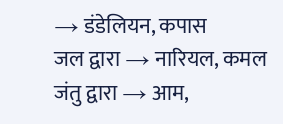→ डंडेलियन, कपास
जल द्वारा → नारियल, कमल
जंतु द्वारा → आम,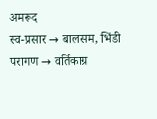अमरूद
स्व-प्रसार → बालसम, भिंडी
परागण → वर्तिकाग्र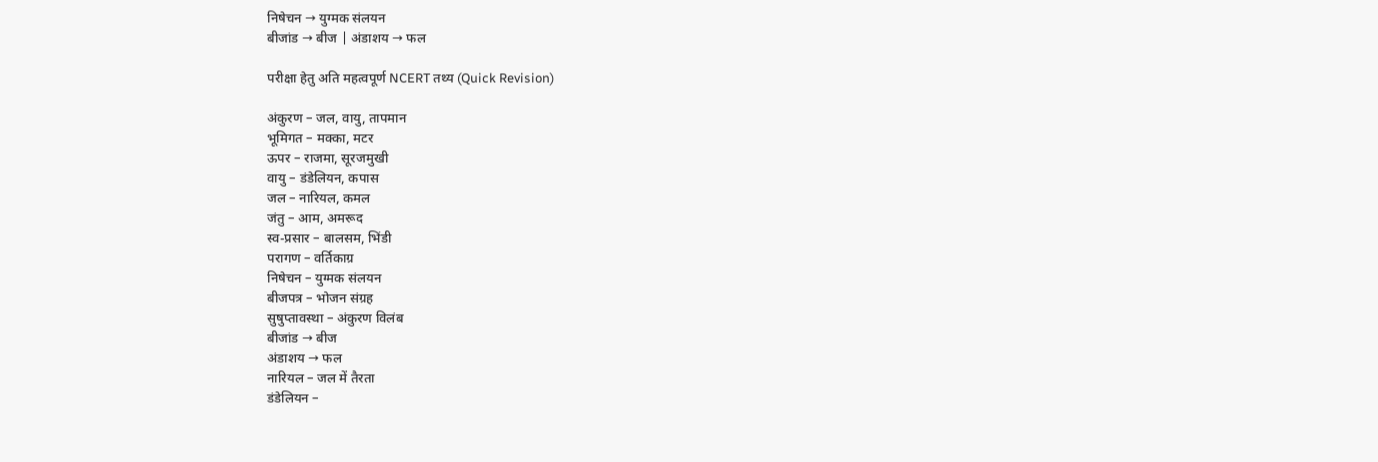निषेचन → युग्मक संलयन
बीजांड → बीज | अंडाशय → फल

परीक्षा हेतु अति महत्वपूर्ण NCERT तथ्य (Quick Revision)

अंकुरण – जल, वायु, तापमान
भूमिगत – मक्का, मटर
ऊपर – राजमा, सूरजमुखी
वायु – डंडेलियन, कपास
जल – नारियल, कमल
जंतु – आम, अमरूद
स्व-प्रसार – बालसम, भिंडी
परागण – वर्तिकाग्र
निषेचन – युग्मक संलयन
बीजपत्र – भोजन संग्रह
सुषुप्तावस्था – अंकुरण विलंब
बीजांड → बीज
अंडाशय → फल
नारियल – जल में तैरता
डंडेलियन –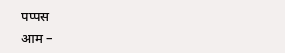पप्पस
आम –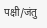पक्षी/जंतु